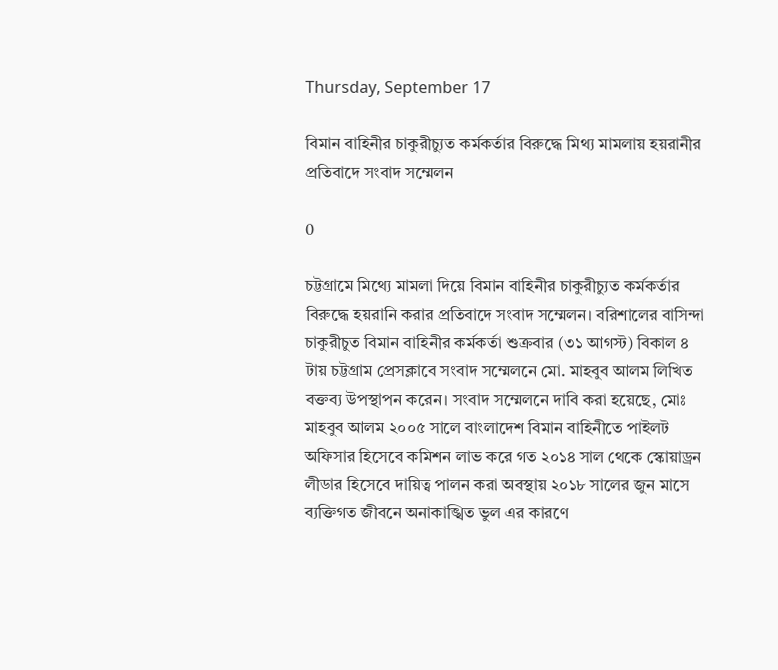Thursday, September 17

বিমান বাহিনীর চাকুরীচ্যুত কর্মকর্তার বিরুদ্ধে মিথ্য মামলায় হয়রানীর প্রতিবাদে সংবাদ সম্মেলন

0

চট্টগ্রামে মিথ্যে মামলা দিয়ে বিমান বাহিনীর চাকুরীচ্যুত কর্মকর্তার বিরুদ্ধে হয়রানি করার প্রতিবাদে সংবাদ সম্মেলন। বরিশালের বাসিন্দা চাকুরীচুত বিমান বাহিনীর কর্মকর্তা শুক্রবার (৩১ আগস্ট) বিকাল ৪ টায় চট্টগ্রাম প্রেসক্লাবে সংবাদ সম্মেলনে মো. মাহবুব আলম লিখিত বক্তব্য উপস্থাপন করেন। সংবাদ সম্মেলনে দাবি করা হয়েছে, মোঃ মাহবুব আলম ২০০৫ সালে বাংলাদেশ বিমান বাহিনীতে পাইলট অফিসার হিসেবে কমিশন লাভ করে গত ২০১৪ সাল থেকে স্কোয়াড্রন লীডার হিসেবে দায়িত্ব পালন করা অবস্থায় ২০১৮ সালের জুন মাসে ব্যক্তিগত জীবনে অনাকাঙ্খিত ভুল এর কারণে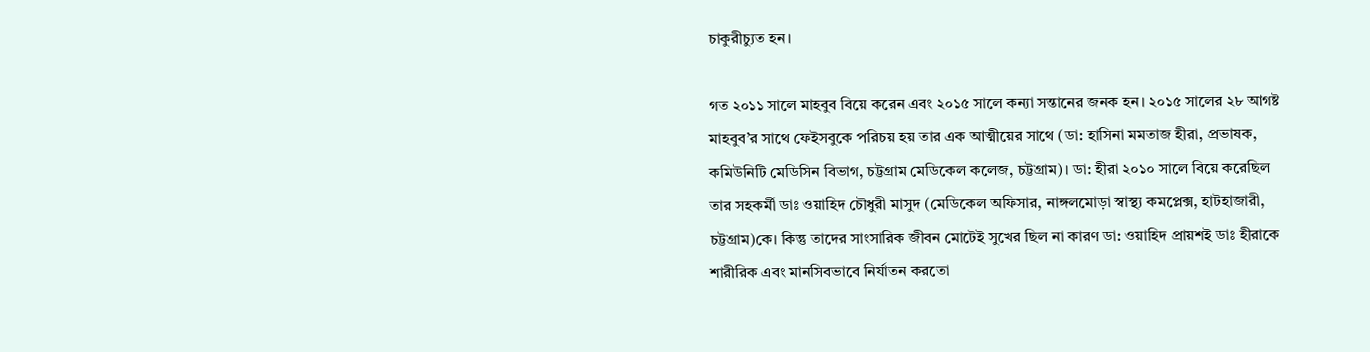চাকুরীচ্যুত হন।

গত ২০১১ সালে মাহবুব বিয়ে করেন এবং ২০১৫ সালে কন্যা সন্তানের জনক হন। ২০১৫ সালের ২৮ আগষ্ট মাহবুব’র সাথে ফেইসবুকে পরিচয় হয় তার এক আত্মীয়ের সাথে (ডা: হাসিনা মমতাজ হীরা, প্রভাষক, কমিউনিটি মেডিসিন বিভাগ, চট্টগ্রাম মেডিকেল কলেজ, চট্টগ্রাম)। ডা: হীরা ২০১০ সালে বিয়ে করেছিল তার সহকর্মী ডাঃ ওয়াহিদ চৌধুরী মাসুদ (মেডিকেল অফিসার, নাঙ্গলমোড়া স্বাস্থ্য কমপ্লেক্স, হাটহাজারী, চট্টগ্রাম)কে। কিন্তু তাদের সাংসারিক জীবন মোটেই সুখের ছিল না কারণ ডা: ওয়াহিদ প্রায়শই ডাঃ হীরাকে শারীরিক এবং মানসিবভাবে নির্যাতন করতো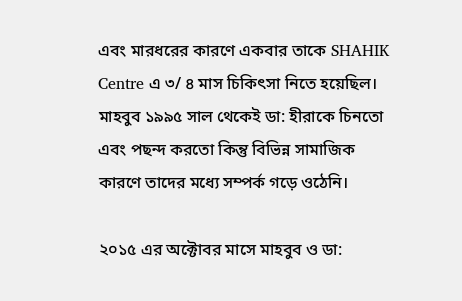এবং মারধরের কারণে একবার তাকে SHAHIK Centre এ ৩/ ৪ মাস চিকিৎসা নিতে হয়েছিল। মাহবুব ১৯৯৫ সাল থেকেই ডা: হীরাকে চিনতো এবং পছন্দ করতো কিন্তু বিভিন্ন সামাজিক কারণে তাদের মধ্যে সম্পর্ক গড়ে ওঠেনি।

২০১৫ এর অক্টোবর মাসে মাহবুব ও ডা: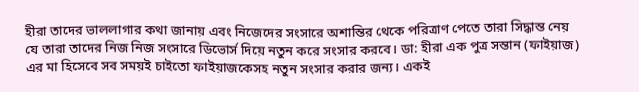হীরা তাদের ভাললাগার কথা জানায় এবং নিজেদের সংসারে অশান্তির থেকে পরিত্রাণ পেতে তারা সিদ্ধান্ত নেয় যে তারা তাদের নিজ নিজ সংসারে ডিভোর্স দিয়ে নতুন করে সংসার করবে। ডা: হীরা এক পুত্র সন্তান (ফাইয়াজ) এর মা হিসেবে সব সময়ই চাইতো ফাইয়াজকেসহ নতুন সংসার করার জন্য। একই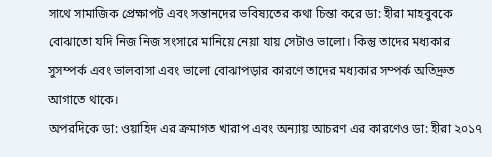সাথে সামাজিক প্রেক্ষাপট এবং সন্তানদের ভবিষ্যতের কথা চিন্তা করে ডা: হীরা মাহবুবকে বোঝাতো যদি নিজ নিজ সংসারে মানিয়ে নেয়া যায় সেটাও ভালো। কিন্তু তাদের মধ্যকার সুসম্পর্ক এবং ভালবাসা এবং ভালো বোঝাপড়ার কারণে তাদের মধ্যকার সম্পর্ক অতিদ্রুত আগাতে থাকে।
অপরদিকে ডা: ওয়াহিদ এর ক্রমাগত খারাপ এবং অন্যায় আচরণ এর কারণেও ডা: হীরা ২০১৭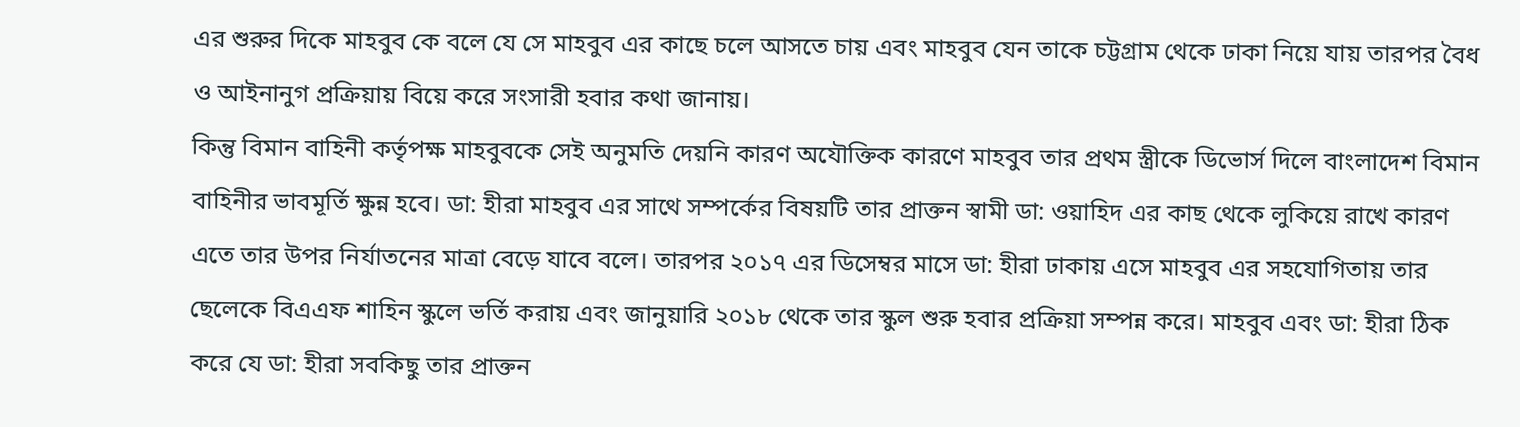এর শুরুর দিকে মাহবুব কে বলে যে সে মাহবুব এর কাছে চলে আসতে চায় এবং মাহবুব যেন তাকে চট্টগ্রাম থেকে ঢাকা নিয়ে যায় তারপর বৈধ ও আইনানুগ প্রক্রিয়ায় বিয়ে করে সংসারী হবার কথা জানায়।
কিন্তু বিমান বাহিনী কর্তৃপক্ষ মাহবুবকে সেই অনুমতি দেয়নি কারণ অযৌক্তিক কারণে মাহবুব তার প্রথম স্ত্রীকে ডিভোর্স দিলে বাংলাদেশ বিমান বাহিনীর ভাবমূর্তি ক্ষুন্ন হবে। ডা: হীরা মাহবুব এর সাথে সম্পর্কের বিষয়টি তার প্রাক্তন স্বামী ডা: ওয়াহিদ এর কাছ থেকে লুকিয়ে রাখে কারণ এতে তার উপর নির্যাতনের মাত্রা বেড়ে যাবে বলে। তারপর ২০১৭ এর ডিসেম্বর মাসে ডা: হীরা ঢাকায় এসে মাহবুব এর সহযোগিতায় তার ছেলেকে বিএএফ শাহিন স্কুলে ভর্তি করায় এবং জানুয়ারি ২০১৮ থেকে তার স্কুল শুরু হবার প্রক্রিয়া সম্পন্ন করে। মাহবুব এবং ডা: হীরা ঠিক করে যে ডা: হীরা সবকিছু তার প্রাক্তন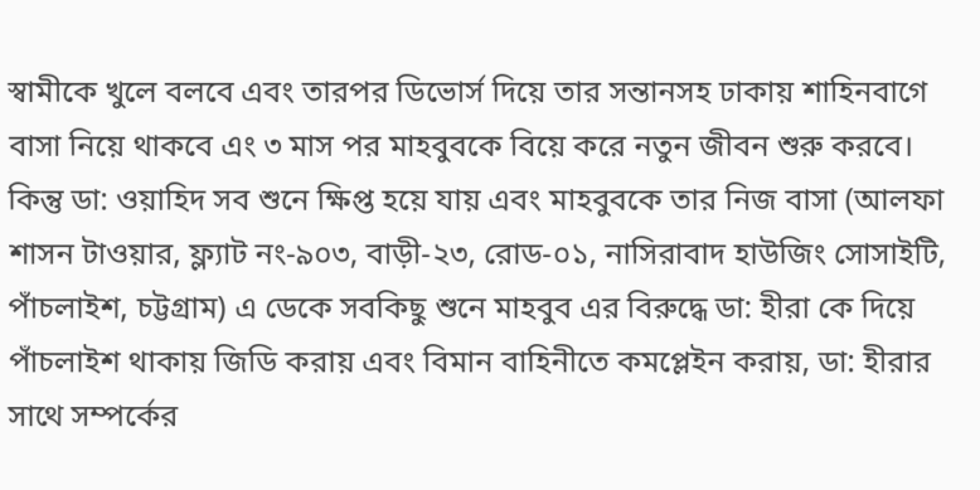স্বামীকে খুলে বলবে এবং তারপর ডিভোর্স দিয়ে তার সন্তানসহ ঢাকায় শাহিনবাগে বাসা নিয়ে থাকবে এং ৩ মাস পর মাহবুবকে বিয়ে করে নতুন জীবন শুরু করবে। কিন্তু ডা: ওয়াহিদ সব শুনে ক্ষিপ্ত হয়ে যায় এবং মাহবুবকে তার নিজ বাসা (আলফা শাসন টাওয়ার, ফ্ল্যাট নং-৯০৩, বাড়ী-২৩, রোড-০১, নাসিরাবাদ হাউজিং সোসাইটি, পাঁচলাইশ, চট্টগ্রাম) এ ডেকে সবকিছু শুনে মাহবুব এর বিরুদ্ধে ডা: হীরা কে দিয়ে পাঁচলাইশ থাকায় জিডি করায় এবং বিমান বাহিনীতে কমপ্লেইন করায়, ডা: হীরার সাথে সম্পর্কের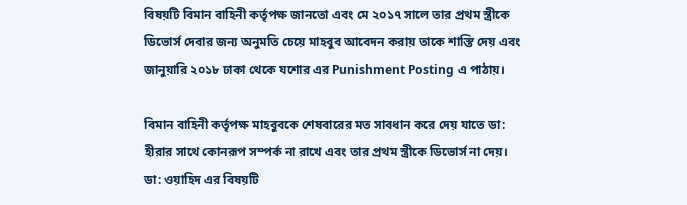বিষয়টি বিমান বাহিনী কর্তৃপক্ষ জানতো এবং মে ২০১৭ সালে তার প্রথম স্ত্রীকে ডিভোর্স দেবার জন্য অনুমতি চেয়ে মাহবুব আবেদন করায় তাকে শাস্তি দেয় এবং জানুয়ারি ২০১৮ ঢাকা থেকে যশোর এর Punishment Posting এ পাঠায়।

বিমান বাহিনী কর্তৃপক্ষ মাহবুবকে শেষবারের মত সাবধান করে দেয় যাতে ডা: হীরার সাথে কোনরূপ সম্পর্ক না রাখে এবং তার প্রথম স্ত্রীকে ডিভোর্স না দেয়। ডা: ওয়াহিদ এর বিষয়টি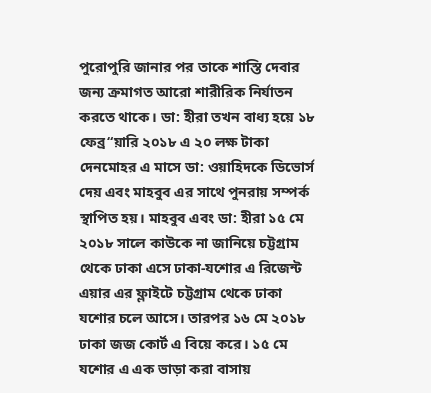পুরোপুরি জানার পর তাকে শাস্তি দেবার জন্য ক্রমাগত আরো শারীরিক নির্যাতন করতে থাকে। ডা: হীরা তখন বাধ্য হয়ে ১৮ ফেব্র“য়ারি ২০১৮ এ ২০ লক্ষ টাকা দেনমোহর এ মাসে ডা: ওয়াহিদকে ডিভোর্স দেয় এবং মাহবুব এর সাথে পুনরায় সম্পর্ক স্থাপিত হয়। মাহবুব এবং ডা: হীরা ১৫ মে ২০১৮ সালে কাউকে না জানিয়ে চট্টগ্রাম থেকে ঢাকা এসে ঢাকা-যশোর এ রিজেন্ট এয়ার এর ফ্লাইটে চট্টগ্রাম থেকে ঢাকা যশোর চলে আসে। তারপর ১৬ মে ২০১৮ ঢাকা জজ কোর্ট এ বিয়ে করে। ১৫ মে যশোর এ এক ভাড়া করা বাসায়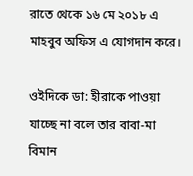রাতে থেকে ১৬ মে ২০১৮ এ মাহবুব অফিস এ যোগদান করে।

ওইদিকে ডা: হীরাকে পাওয়া যাচ্ছে না বলে তার বাবা-মা বিমান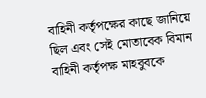বাহিনী কর্তৃপক্ষের কাছে জানিয়ে ছিল এবং সেই মোতাবেক বিমান বাহিনী কর্তৃপক্ষ মাহবুবকে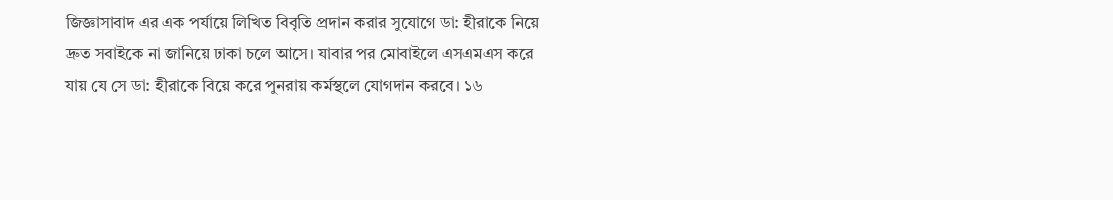জিজ্ঞাসাবাদ এর এক পর্যায়ে লিখিত বিবৃতি প্রদান করার সুযোগে ডা: হীরাকে নিয়ে দ্রুত সবাইকে না জানিয়ে ঢাকা চলে আসে। যাবার পর মোবাইলে এসএমএস করে যায় যে সে ডা: হীরাকে বিয়ে করে পুনরায় কর্মস্থলে যোগদান করবে। ১৬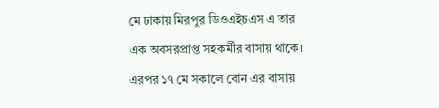মে ঢাকায় মিরপুর ডিওএইচএস এ তার এক অবসরপ্রাপ্ত সহকর্মীর বাসায় থাকে। এরপর ১৭ মে সকালে বোন এর বাসায়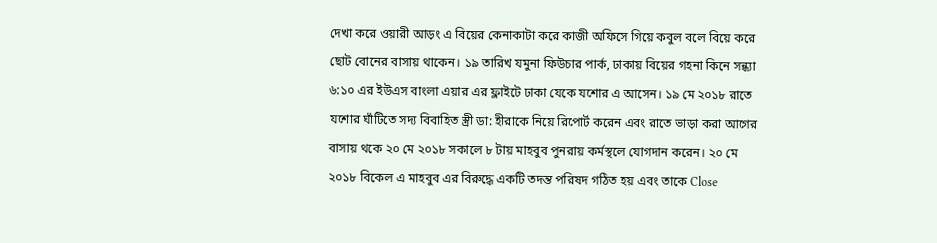দেখা করে ওয়ারী আড়ং এ বিয়ের কেনাকাটা করে কাজী অফিসে গিয়ে কবুল বলে বিয়ে করে ছোট বোনের বাসায় থাকেন। ১৯ তারিখ যমুনা ফিউচার পার্ক, ঢাকায় বিয়ের গহনা কিনে সন্ধ্যা ৬:১০ এর ইউএস বাংলা এয়ার এর ফ্লাইটে ঢাকা যেকে যশোর এ আসেন। ১৯ মে ২০১৮ রাতে যশোর ঘাঁটিতে সদ্য বিবাহিত স্ত্রী ডা: হীরাকে নিয়ে রিপোর্ট করেন এবং রাতে ভাড়া করা আগের বাসায় থকে ২০ মে ২০১৮ সকালে ৮ টায় মাহবুব পুনরায় কর্মস্থলে যোগদান করেন। ২০ মে ২০১৮ বিকেল এ মাহবুব এর বিরুদ্ধে একটি তদন্ত পরিষদ গঠিত হয় এবং তাকে Close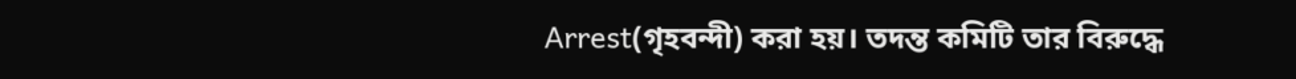Arrest(গৃহবন্দী) করা হয়। তদন্ত কমিটি তার বিরুদ্ধে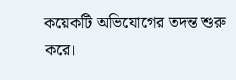কয়েকটি অভিযোগের তদন্ত শুরু করে।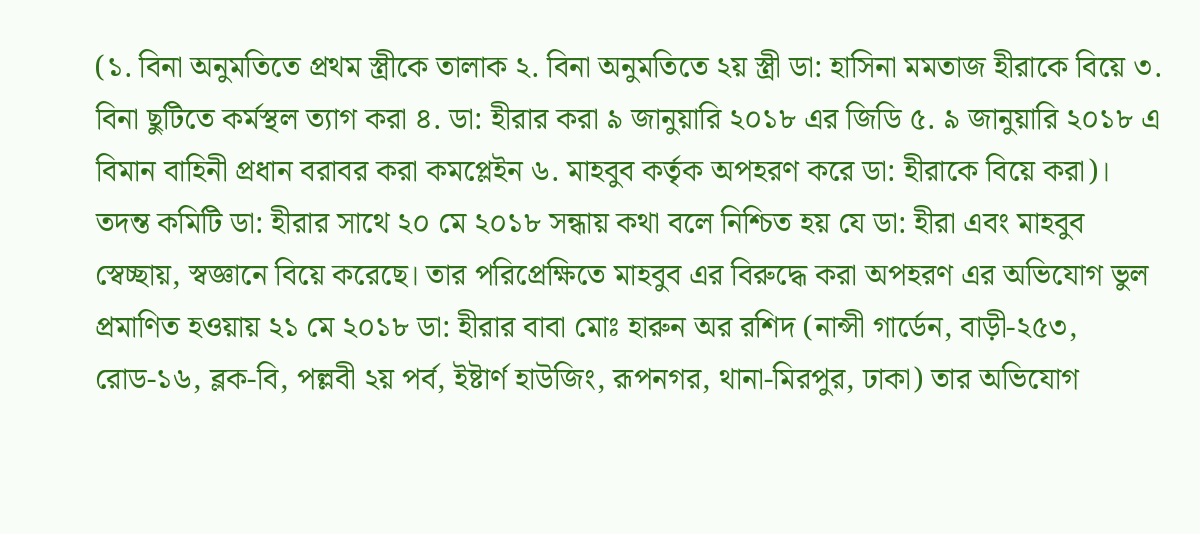(১. বিনা অনুমতিতে প্রথম স্ত্রীকে তালাক ২. বিনা অনুমতিতে ২য় স্ত্রী ডা: হাসিনা মমতাজ হীরাকে বিয়ে ৩. বিনা ছুটিতে কর্মস্থল ত্যাগ করা ৪. ডা: হীরার করা ৯ জানুয়ারি ২০১৮ এর জিডি ৫. ৯ জানুয়ারি ২০১৮ এ বিমান বাহিনী প্রধান বরাবর করা কমপ্লেইন ৬. মাহবুব কর্তৃক অপহরণ করে ডা: হীরাকে বিয়ে করা)। তদন্ত কমিটি ডা: হীরার সাথে ২০ মে ২০১৮ সন্ধায় কথা বলে নিশ্চিত হয় যে ডা: হীরা এবং মাহবুব স্বেচ্ছায়, স্বজ্ঞানে বিয়ে করেছে। তার পরিপ্রেক্ষিতে মাহবুব এর বিরুদ্ধে করা অপহরণ এর অভিযোগ ভুল প্রমাণিত হওয়ায় ২১ মে ২০১৮ ডা: হীরার বাবা মোঃ হারুন অর রশিদ (নান্সী গার্ডেন, বাড়ী-২৫৩, রোড-১৬, ব্লক-বি, পল্লবী ২য় পর্ব, ইষ্টার্ণ হাউজিং, রূপনগর, থানা-মিরপুর, ঢাকা) তার অভিযোগ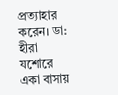প্রত্যাহার করেন। ডা: হীরা যশোরে একা বাসায়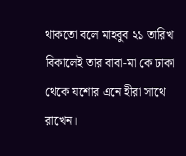থাকতো বলে মাহবুব ২১ তারিখ বিকালেই তার বাবা-মা কে ঢাকা থেকে যশোর এনে হীরা সাথে রাখেন।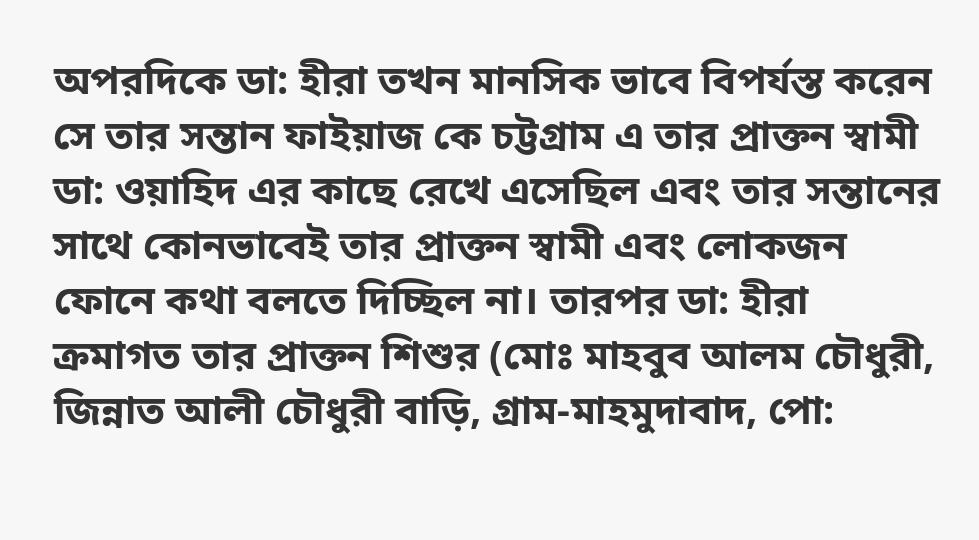অপরদিকে ডা: হীরা তখন মানসিক ভাবে বিপর্যস্ত করেন সে তার সন্তান ফাইয়াজ কে চট্টগ্রাম এ তার প্রাক্তন স্বামী ডা: ওয়াহিদ এর কাছে রেখে এসেছিল এবং তার সন্তানের সাথে কোনভাবেই তার প্রাক্তন স্বামী এবং লোকজন ফোনে কথা বলতে দিচ্ছিল না। তারপর ডা: হীরা ক্রমাগত তার প্রাক্তন শিশুর (মোঃ মাহবুব আলম চৌধুরী, জিন্নাত আলী চৌধুরী বাড়ি, গ্রাম-মাহমুদাবাদ, পো: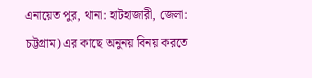এনায়েত পুর, থানা: হাটহাজারী, জেলা: চট্টগ্রাম) এর কাছে অনুনয় বিনয় করতে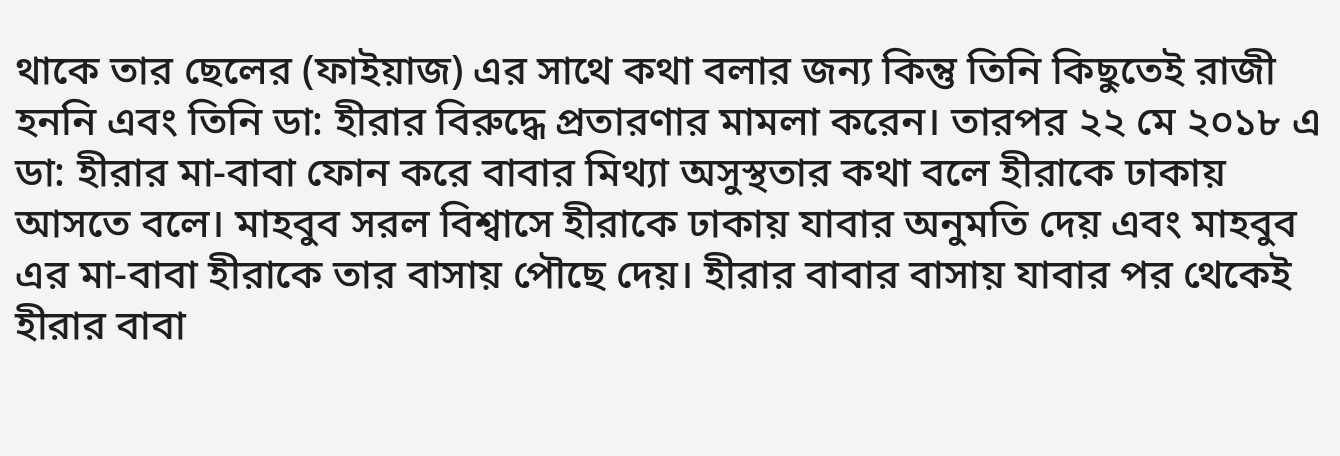থাকে তার ছেলের (ফাইয়াজ) এর সাথে কথা বলার জন্য কিন্তু তিনি কিছুতেই রাজী হননি এবং তিনি ডা: হীরার বিরুদ্ধে প্রতারণার মামলা করেন। তারপর ২২ মে ২০১৮ এ ডা: হীরার মা-বাবা ফোন করে বাবার মিথ্যা অসুস্থতার কথা বলে হীরাকে ঢাকায় আসতে বলে। মাহবুব সরল বিশ্বাসে হীরাকে ঢাকায় যাবার অনুমতি দেয় এবং মাহবুব এর মা-বাবা হীরাকে তার বাসায় পৌছে দেয়। হীরার বাবার বাসায় যাবার পর থেকেই হীরার বাবা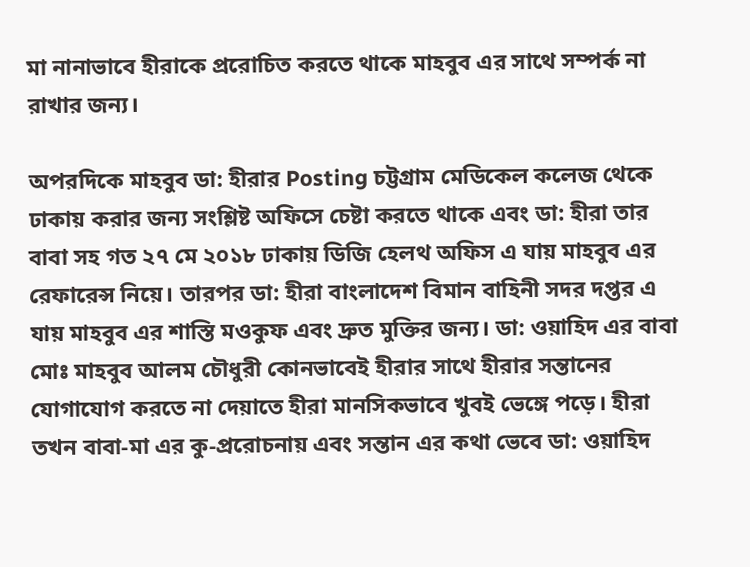মা নানাভাবে হীরাকে প্ররোচিত করতে থাকে মাহবুব এর সাথে সম্পর্ক না রাখার জন্য।

অপরদিকে মাহবুব ডা: হীরার Posting চট্টগ্রাম মেডিকেল কলেজ থেকে ঢাকায় করার জন্য সংশ্লিষ্ট অফিসে চেষ্টা করতে থাকে এবং ডা: হীরা তার বাবা সহ গত ২৭ মে ২০১৮ ঢাকায় ডিজি হেলথ অফিস এ যায় মাহবুব এর রেফারেন্স নিয়ে। তারপর ডা: হীরা বাংলাদেশ বিমান বাহিনী সদর দপ্তর এ যায় মাহবুব এর শাস্তি মওকুফ এবং দ্রুত মুক্তির জন্য। ডা: ওয়াহিদ এর বাবা মোঃ মাহবুব আলম চৌধুরী কোনভাবেই হীরার সাথে হীরার সন্তানের যোগাযোগ করতে না দেয়াতে হীরা মানসিকভাবে খুবই ভেঙ্গে পড়ে। হীরা তখন বাবা-মা এর কু-প্ররোচনায় এবং সন্তান এর কথা ভেবে ডা: ওয়াহিদ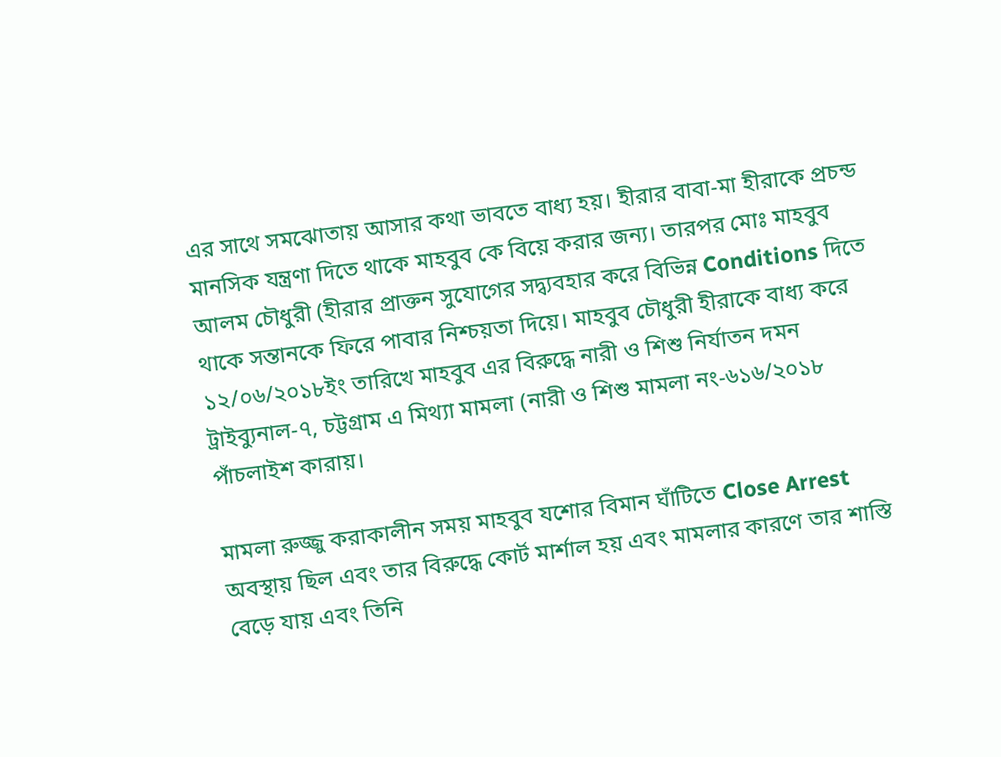এর সাথে সমঝোতায় আসার কথা ভাবতে বাধ্য হয়। হীরার বাবা-মা হীরাকে প্রচন্ড মানসিক যন্ত্রণা দিতে থাকে মাহবুব কে বিয়ে করার জন্য। তারপর মোঃ মাহবুব আলম চৌধুরী (হীরার প্রাক্তন সুযোগের সদ্ব্যবহার করে বিভিন্ন Conditions দিতে থাকে সন্তানকে ফিরে পাবার নিশ্চয়তা দিয়ে। মাহবুব চৌধুরী হীরাকে বাধ্য করে ১২/০৬/২০১৮ইং তারিখে মাহবুব এর বিরুদ্ধে নারী ও শিশু নির্যাতন দমন ট্রাইব্যুনাল-৭, চট্টগ্রাম এ মিথ্যা মামলা (নারী ও শিশু মামলা নং-৬১৬/২০১৮ পাঁচলাইশ কারায়।

মামলা রুজ্জু করাকালীন সময় মাহবুব যশোর বিমান ঘাঁটিতে Close Arrest অবস্থায় ছিল এবং তার বিরুদ্ধে কোর্ট মার্শাল হয় এবং মামলার কারণে তার শাস্তি বেড়ে যায় এবং তিনি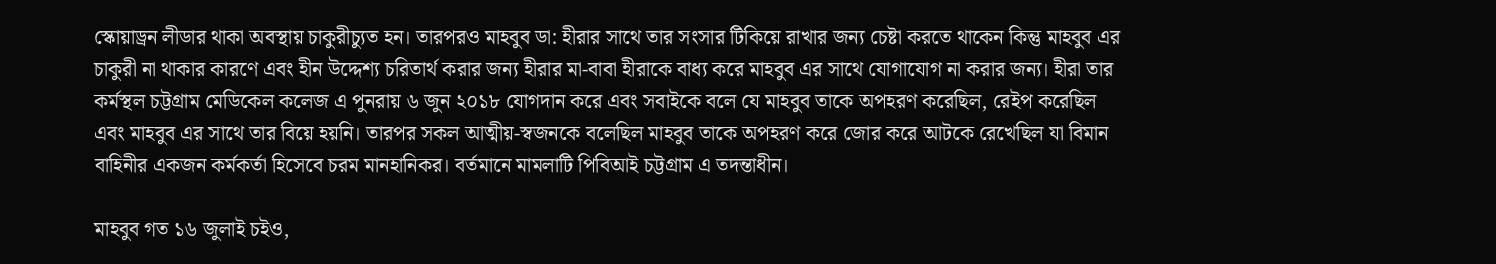স্কোয়াড্রন লীডার থাকা অবস্থায় চাকুরীচ্যুত হন। তারপরও মাহবুব ডা: হীরার সাথে তার সংসার টিকিয়ে রাখার জন্য চেষ্টা করতে থাকেন কিন্তু মাহবুব এর চাকুরী না থাকার কারণে এবং হীন উদ্দেশ্য চরিতার্থ করার জন্য হীরার মা-বাবা হীরাকে বাধ্য করে মাহবুব এর সাথে যোগাযোগ না করার জন্য। হীরা তার কর্মস্থল চট্টগ্রাম মেডিকেল কলেজ এ পুনরায় ৬ জুন ২০১৮ যোগদান করে এবং সবাইকে বলে যে মাহবুব তাকে অপহরণ করেছিল, রেইপ করেছিল এবং মাহবুব এর সাথে তার বিয়ে হয়নি। তারপর সকল আত্মীয়-স্বজনকে বলেছিল মাহবুব তাকে অপহরণ করে জোর করে আটকে রেখেছিল যা বিমান বাহিনীর একজন কর্মকর্তা হিসেবে চরম মানহানিকর। বর্তমানে মামলাটি পিবিআই চট্টগ্রাম এ তদন্তাধীন।

মাহবুব গত ১৬ জুলাই চইও,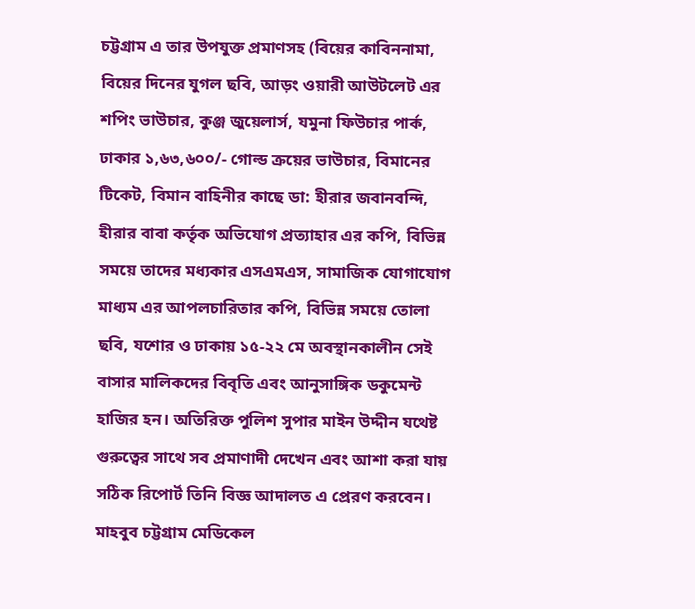চট্টগ্রাম এ তার উপযুক্ত প্রমাণসহ (বিয়ের কাবিননামা, বিয়ের দিনের যুগল ছবি, আড়ং ওয়ারী আউটলেট এর শপিং ভাউচার, কুঞ্জ জুয়েলার্স, যমুনা ফিউচার পার্ক, ঢাকার ১,৬৩,৬০০/- গোল্ড ক্রয়ের ভাউচার, বিমানের টিকেট, বিমান বাহিনীর কাছে ডা: হীরার জবানবন্দি, হীরার বাবা কর্তৃক অভিযোগ প্রত্যাহার এর কপি, বিভিন্ন সময়ে তাদের মধ্যকার এসএমএস, সামাজিক যোগাযোগ মাধ্যম এর আপলচারিতার কপি, বিভিন্ন সময়ে তোলা ছবি, যশোর ও ঢাকায় ১৫-২২ মে অবস্থানকালীন সেই বাসার মালিকদের বিবৃতি এবং আনুসাঙ্গিক ডকুমেন্ট হাজির হন। অতিরিক্ত পুলিশ সুপার মাইন উদ্দীন যথেষ্ট গুরুত্বের সাথে সব প্রমাণাদী দেখেন এবং আশা করা যায় সঠিক রিপোর্ট তিনি বিজ্ঞ আদালত এ প্রেরণ করবেন। মাহবুব চট্টগ্রাম মেডিকেল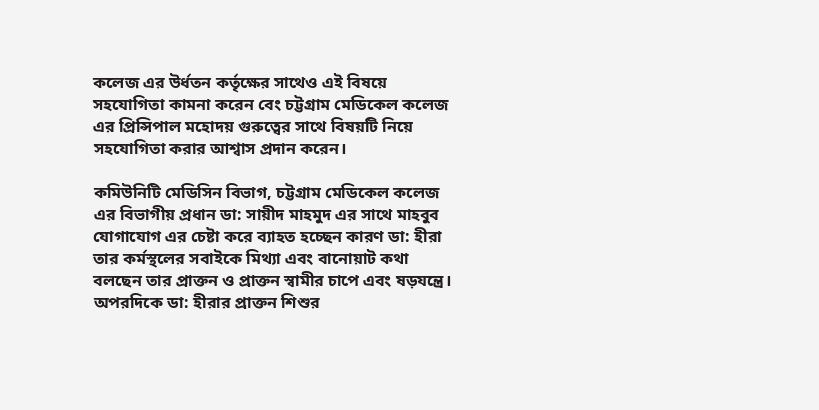কলেজ এর উর্ধতন কর্তৃক্ষের সাথেও এই বিষয়ে সহযোগিতা কামনা করেন বেং চট্টগ্রাম মেডিকেল কলেজ এর প্রিন্সিপাল মহোদয় গুরুত্বের সাথে বিষয়টি নিয়ে সহযোগিতা করার আশ্বাস প্রদান করেন।

কমিউনিটি মেডিসিন বিভাগ, চট্টগ্রাম মেডিকেল কলেজ এর বিভাগীয় প্রধান ডা: সায়ীদ মাহমুদ এর সাথে মাহবুব যোগাযোগ এর চেষ্টা করে ব্যাহত হচ্ছেন কারণ ডা: হীরা তার কর্মস্থলের সবাইকে মিথ্যা এবং বানোয়াট কথা বলছেন তার প্রাক্তন ও প্রাক্তন স্বামীর চাপে এবং ষড়যন্ত্রে। অপরদিকে ডা: হীরার প্রাক্তন শিশুর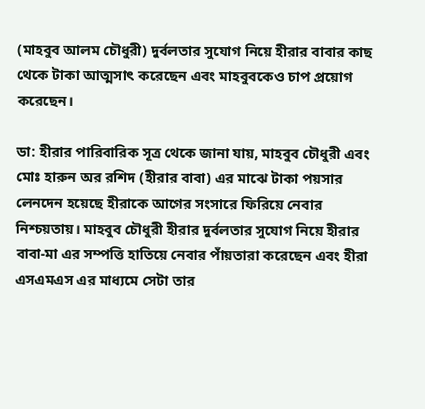(মাহবুব আলম চৌধুরী) দুর্বলতার সুযোগ নিয়ে হীরার বাবার কাছ থেকে টাকা আত্মসাৎ করেছেন এবং মাহবুবকেও চাপ প্রয়োগ করেছেন।

ডা: হীরার পারিবারিক সূত্র থেকে জানা যায়, মাহবুব চৌধুরী এবং মোঃ হারুন অর রশিদ (হীরার বাবা) এর মাঝে টাকা পয়সার লেনদেন হয়েছে হীরাকে আগের সংসারে ফিরিয়ে নেবার নিশ্চয়তায়। মাহবুব চৌধুরী হীরার দুর্বলতার সুযোগ নিয়ে হীরার বাবা-মা এর সম্পত্তি হাতিয়ে নেবার পাঁয়তারা করেছেন এবং হীরা এসএমএস এর মাধ্যমে সেটা তার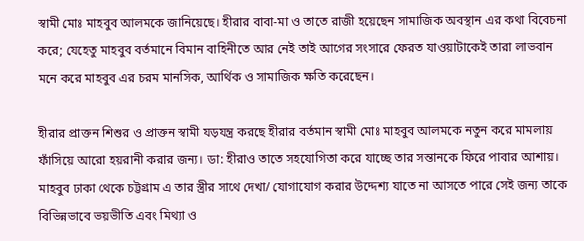স্বামী মোঃ মাহবুব আলমকে জানিয়েছে। হীরার বাবা-মা ও তাতে রাজী হয়েছেন সামাজিক অবস্থান এর কথা বিবেচনা করে; যেহেতু মাহবুব বর্তমানে বিমান বাহিনীতে আর নেই তাই আগের সংসারে ফেরত যাওয়াটাকেই তারা লাভবান মনে করে মাহবুব এর চরম মানসিক, আর্থিক ও সামাজিক ক্ষতি করেছেন।

হীরার প্রাক্তন শিশুর ও প্রাক্তন স্বামী যড়যন্ত্র করছে হীরার বর্তমান স্বামী মোঃ মাহবুব আলমকে নতুন করে মামলায় ফাঁসিয়ে আরো হয়রানী করার জন্য। ডা: হীরাও তাতে সহযোগিতা করে যাচ্ছে তার সন্তানকে ফিরে পাবার আশায়। মাহবুব ঢাকা থেকে চট্টগ্রাম এ তার স্ত্রীর সাথে দেখা/ যোগাযোগ করার উদ্দেশ্য যাতে না আসতে পারে সেই জন্য তাকে বিভিন্নভাবে ভয়ভীতি এবং মিথ্যা ও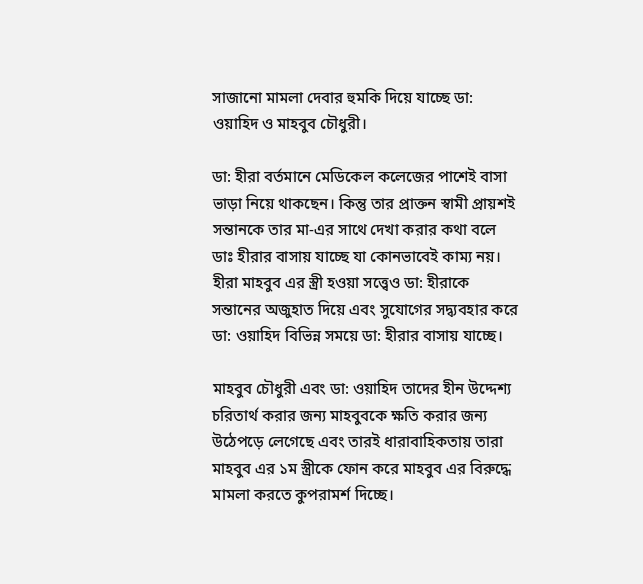সাজানো মামলা দেবার হুমকি দিয়ে যাচ্ছে ডা: ওয়াহিদ ও মাহবুব চৌধুরী।

ডা: হীরা বর্তমানে মেডিকেল কলেজের পাশেই বাসা ভাড়া নিয়ে থাকছেন। কিন্তু তার প্রাক্তন স্বামী প্রায়শই সন্তানকে তার মা-এর সাথে দেখা করার কথা বলে ডাঃ হীরার বাসায় যাচ্ছে যা কোনভাবেই কাম্য নয়। হীরা মাহবুব এর স্ত্রী হওয়া সত্ত্বেও ডা: হীরাকে সন্তানের অজুহাত দিয়ে এবং সুযোগের সদ্ব্যবহার করে ডা: ওয়াহিদ বিভিন্ন সময়ে ডা: হীরার বাসায় যাচ্ছে।

মাহবুব চৌধুরী এবং ডা: ওয়াহিদ তাদের হীন উদ্দেশ্য চরিতার্থ করার জন্য মাহবুবকে ক্ষতি করার জন্য উঠেপড়ে লেগেছে এবং তারই ধারাবাহিকতায় তারা মাহবুব এর ১ম স্ত্রীকে ফোন করে মাহবুব এর বিরুদ্ধে মামলা করতে কুপরামর্শ দিচ্ছে।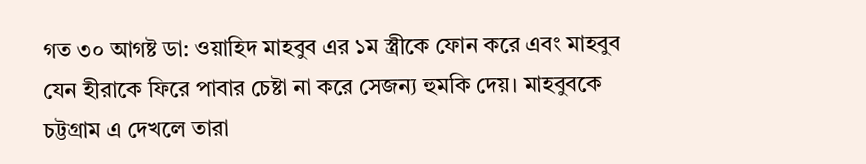গত ৩০ আগষ্ট ডা: ওয়াহিদ মাহবুব এর ১ম স্ত্রীকে ফোন করে এবং মাহবুব যেন হীরাকে ফিরে পাবার চেষ্টা না করে সেজন্য হুমকি দেয়। মাহবুবকে চট্টগ্রাম এ দেখলে তারা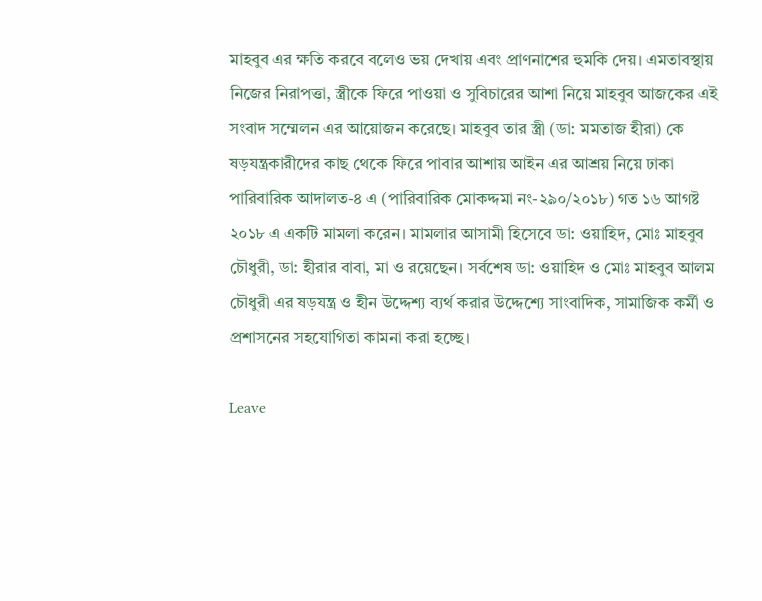মাহবুব এর ক্ষতি করবে বলেও ভয় দেখায় এবং প্রাণনাশের হুমকি দেয়। এমতাবস্থায় নিজের নিরাপত্তা, স্ত্রীকে ফিরে পাওয়া ও সুবিচারের আশা নিয়ে মাহবুব আজকের এই সংবাদ সম্মেলন এর আয়োজন করেছে। মাহবুব তার স্ত্রী (ডা: মমতাজ হীরা) কে ষড়যন্ত্রকারীদের কাছ থেকে ফিরে পাবার আশায় আইন এর আশ্রয় নিয়ে ঢাকা পারিবারিক আদালত-৪ এ (পারিবারিক মোকদ্দমা নং-২৯০/২০১৮) গত ১৬ আগষ্ট ২০১৮ এ একটি মামলা করেন। মামলার আসামী হিসেবে ডা: ওয়াহিদ, মোঃ মাহবুব চৌধুরী, ডা: হীরার বাবা, মা ও রয়েছেন। সর্বশেষ ডা: ওয়াহিদ ও মোঃ মাহবুব আলম চৌধুরী এর ষড়যন্ত্র ও হীন উদ্দেশ্য ব্যর্থ করার উদ্দেশ্যে সাংবাদিক, সামাজিক কর্মী ও প্রশাসনের সহযোগিতা কামনা করা হচ্ছে।

Leave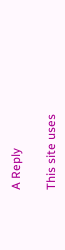A Reply

This site uses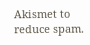Akismet to reduce spam.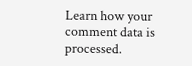Learn how your comment data is processed.